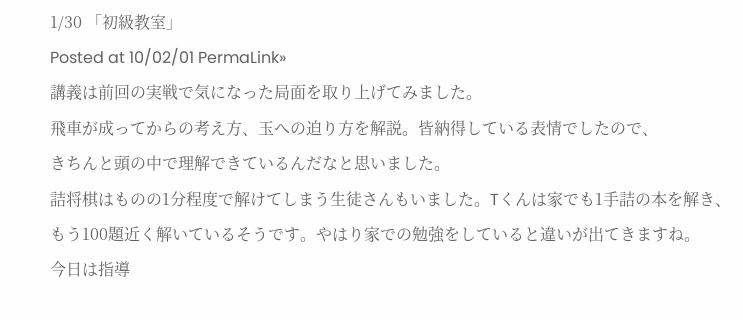1/30 「初級教室」
Posted at 10/02/01 PermaLink»
講義は前回の実戦で気になった局面を取り上げてみました。
飛車が成ってからの考え方、玉への迫り方を解説。皆納得している表情でしたので、
きちんと頭の中で理解できているんだなと思いました。
詰将棋はものの1分程度で解けてしまう生徒さんもいました。Tくんは家でも1手詰の本を解き、
もう100題近く解いているそうです。やはり家での勉強をしていると違いが出てきますね。
今日は指導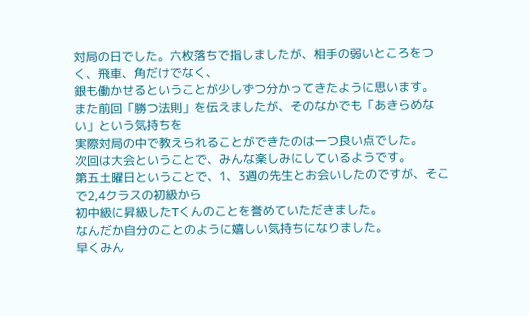対局の日でした。六枚落ちで指しましたが、相手の弱いところをつく、飛車、角だけでなく、
銀も働かせるということが少しずつ分かってきたように思います。
また前回「勝つ法則」を伝えましたが、そのなかでも「あきらめない」という気持ちを
実際対局の中で教えられることができたのは一つ良い点でした。
次回は大会ということで、みんな楽しみにしているようです。
第五土曜日ということで、1、3週の先生とお会いしたのですが、そこで2,4クラスの初級から
初中級に昇級したTくんのことを誉めていただきました。
なんだか自分のことのように嬉しい気持ちになりました。
早くみん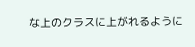な上のクラスに上がれるように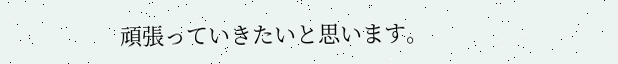頑張っていきたいと思います。